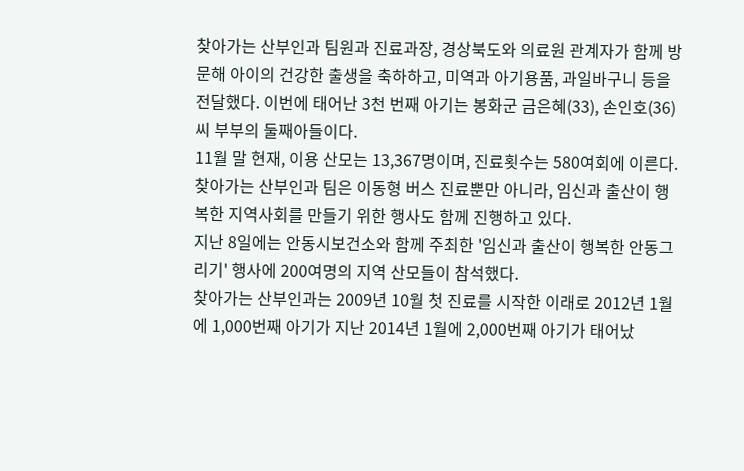찾아가는 산부인과 팀원과 진료과장, 경상북도와 의료원 관계자가 함께 방문해 아이의 건강한 출생을 축하하고, 미역과 아기용품, 과일바구니 등을 전달했다. 이번에 태어난 3천 번째 아기는 봉화군 금은혜(33), 손인호(36)씨 부부의 둘째아들이다.
11월 말 현재, 이용 산모는 13,367명이며, 진료횟수는 580여회에 이른다. 찾아가는 산부인과 팀은 이동형 버스 진료뿐만 아니라, 임신과 출산이 행복한 지역사회를 만들기 위한 행사도 함께 진행하고 있다.
지난 8일에는 안동시보건소와 함께 주최한 '임신과 출산이 행복한 안동그리기' 행사에 200여명의 지역 산모들이 참석했다.
찾아가는 산부인과는 2009년 10월 첫 진료를 시작한 이래로 2012년 1월에 1,000번째 아기가 지난 2014년 1월에 2,000번째 아기가 태어났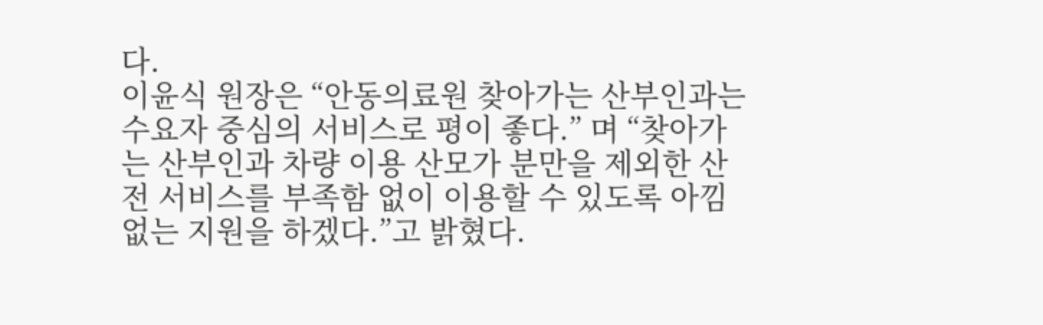다.
이윤식 원장은 “안동의료원 찾아가는 산부인과는 수요자 중심의 서비스로 평이 좋다.” 며 “찾아가는 산부인과 차량 이용 산모가 분만을 제외한 산전 서비스를 부족함 없이 이용할 수 있도록 아낌없는 지원을 하겠다.”고 밝혔다.